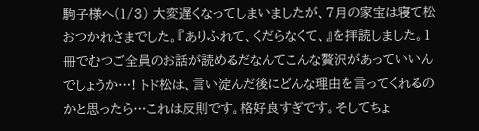駒子様へ(1/3) 大変遅くなってしまいましたが、7月の家宝は寝て松おつかれさまでした。『ありふれて、くだらなくて、』を拝読しました。1冊でむつご全員のお話が読めるだなんてこんな贅沢があっていいんでしょうか…! トド松は、言い淀んだ後にどんな理由を言ってくれるのかと思ったら…これは反則です。格好良すぎです。そしてちょ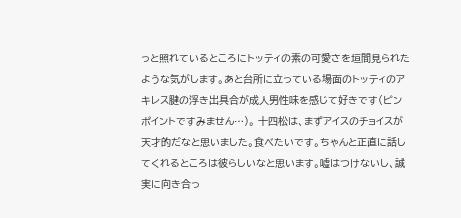っと照れているところにトッティの素の可愛さを垣間見られたような気がします。あと台所に立っている場面のトッティのアキレス腱の浮き出具合が成人男性味を感じて好きです(ピンポイントですみません…)。 十四松は、まずアイスのチョイスが天才的だなと思いました。食べたいです。ちゃんと正直に話してくれるところは彼らしいなと思います。嘘はつけないし、誠実に向き合っ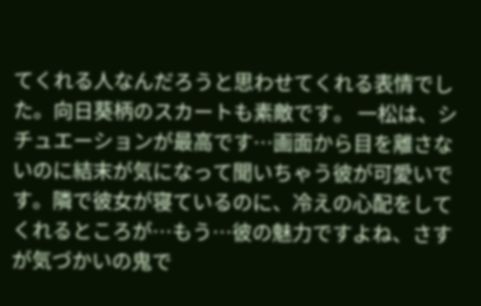てくれる人なんだろうと思わせてくれる表情でした。向日葵柄のスカートも素敵です。 一松は、シチュエーションが最高です…画面から目を離さないのに結末が気になって聞いちゃう彼が可愛いです。隣で彼女が寝ているのに、冷えの心配をしてくれるところが…もう…彼の魅力ですよね、さすが気づかいの鬼で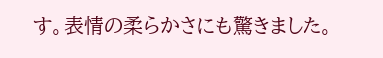す。表情の柔らかさにも驚きました。